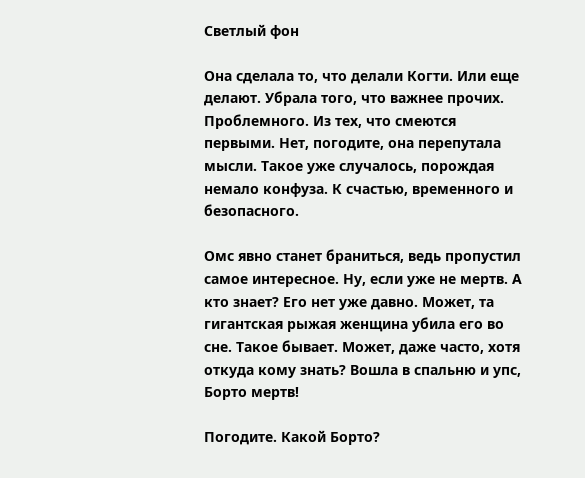Светлый фон

Она сделала то, что делали Когти. Или еще делают. Убрала того, что важнее прочих. Проблемного. Из тех, что смеются первыми. Нет, погодите, она перепутала мысли. Такое уже случалось, порождая немало конфуза. К счастью, временного и безопасного.

Омс явно станет браниться, ведь пропустил самое интересное. Ну, если уже не мертв. А кто знает? Его нет уже давно. Может, та гигантская рыжая женщина убила его во сне. Такое бывает. Может, даже часто, хотя откуда кому знать? Вошла в спальню и упс, Борто мертв!

Погодите. Какой Борто?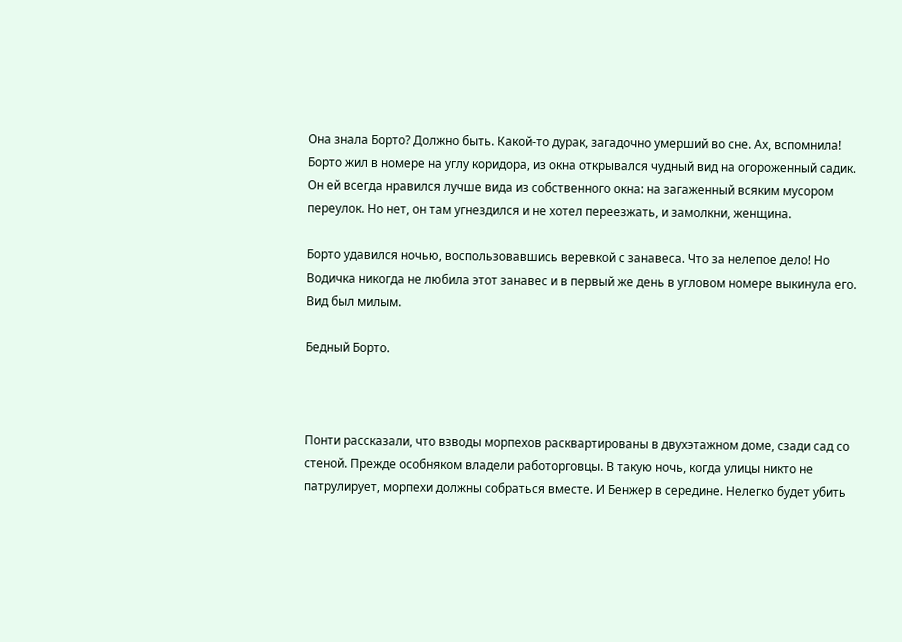Она знала Борто? Должно быть. Какой-то дурак, загадочно умерший во сне. Ах, вспомнила! Борто жил в номере на углу коридора, из окна открывался чудный вид на огороженный садик. Он ей всегда нравился лучше вида из собственного окна: на загаженный всяким мусором переулок. Но нет, он там угнездился и не хотел переезжать, и замолкни, женщина.

Борто удавился ночью, воспользовавшись веревкой с занавеса. Что за нелепое дело! Но Водичка никогда не любила этот занавес и в первый же день в угловом номере выкинула его. Вид был милым.

Бедный Борто.



Понти рассказали, что взводы морпехов расквартированы в двухэтажном доме, сзади сад со стеной. Прежде особняком владели работорговцы. В такую ночь, когда улицы никто не патрулирует, морпехи должны собраться вместе. И Бенжер в середине. Нелегко будет убить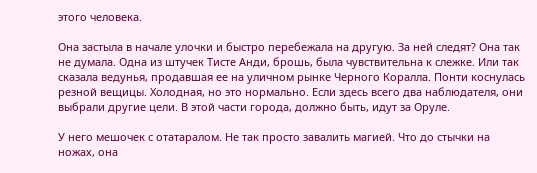этого человека.

Она застыла в начале улочки и быстро перебежала на другую. За ней следят? Она так не думала. Одна из штучек Тисте Анди, брошь, была чувствительна к слежке. Или так сказала ведунья, продавшая ее на уличном рынке Черного Коралла. Понти коснулась резной вещицы. Холодная, но это нормально. Если здесь всего два наблюдателя, они выбрали другие цели. В этой части города, должно быть, идут за Оруле.

У него мешочек с отатаралом. Не так просто завалить магией. Что до стычки на ножах, она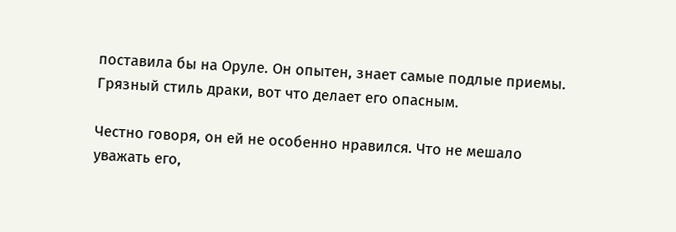поставила бы на Оруле. Он опытен, знает самые подлые приемы. Грязный стиль драки, вот что делает его опасным.

Честно говоря, он ей не особенно нравился. Что не мешало уважать его,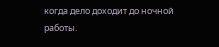когда дело доходит до ночной работы.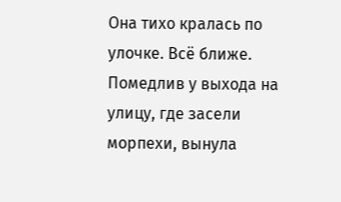Она тихо кралась по улочке. Всё ближе. Помедлив у выхода на улицу, где засели морпехи, вынула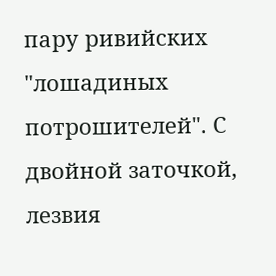пару ривийских "лошадиных потрошителей". С двойной заточкой, лезвия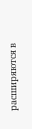расширяются в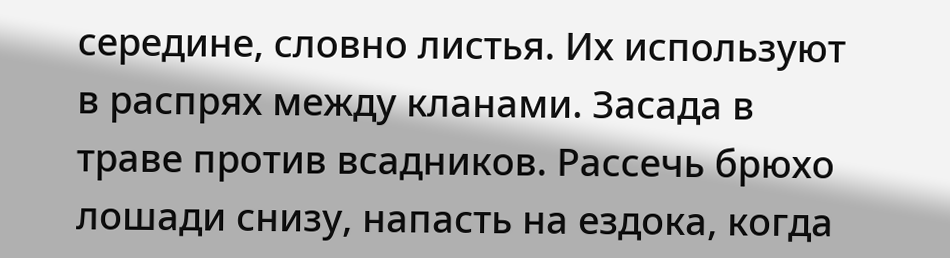середине, словно листья. Их используют в распрях между кланами. Засада в траве против всадников. Рассечь брюхо лошади снизу, напасть на ездока, когда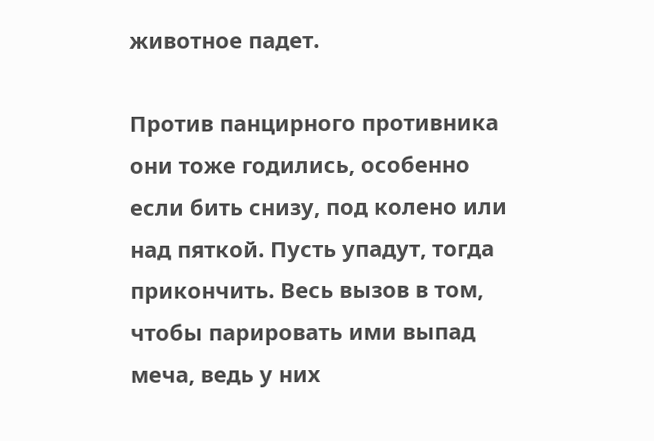животное падет.

Против панцирного противника они тоже годились, особенно если бить снизу, под колено или над пяткой. Пусть упадут, тогда прикончить. Весь вызов в том, чтобы парировать ими выпад меча, ведь у них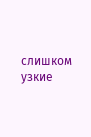слишком узкие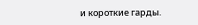и короткие гарды.